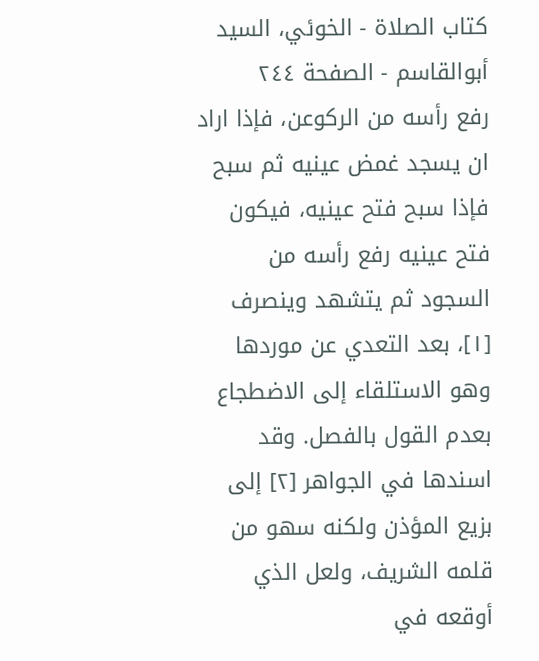كتاب الصلاة - الخوئي، السيد أبوالقاسم - الصفحة ٢٤٤
رفع رأسه من الركوعن، فإذا اراد ان يسجد غمض عينيه ثم سبح فإذا سبح فتح عينيه، فيكون فتح عينيه رفع رأسه من السجود ثم يتشهد وينصرف [١]، بعد التعدي عن موردها وهو الاستلقاء إلى الاضطجاع بعدم القول بالفصل. وقد اسندها في الجواهر [٢] إلى بزيع المؤذن ولكنه سهو من قلمه الشريف، ولعل الذي أوقعه في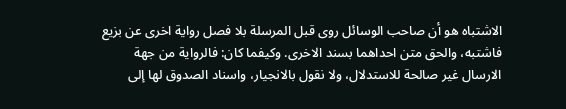الاشتباه هو أن صاحب الوسائل روى قبل المرسلة بلا فصل رواية اخرى عن بزيع فاشتبه، والحق متن احداهما بسند الاخرى. وكيفما كان: فالرواية من جهة الارسال غير صالحة للاستدلال، ولا نقول بالانجيار، واسناد الصدوق لها إلى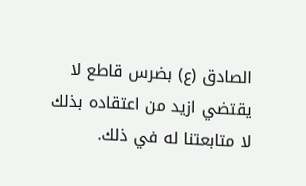الصادق (ع) بضرس قاطع لا يقتضي ازيد من اعتقاده بذلك لا متابعتنا له في ذلك.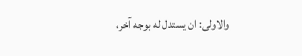والاولى: ان يستدل له بوجه آخر،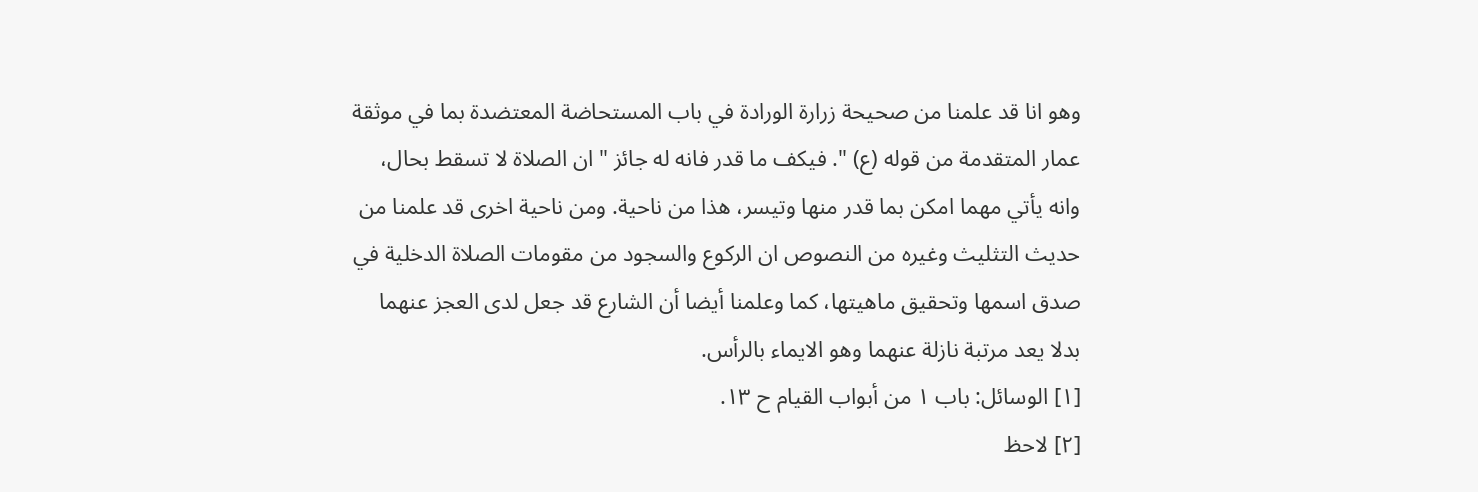وهو انا قد علمنا من صحيحة زرارة الورادة في باب المستحاضة المعتضدة بما في موثقة عمار المتقدمة من قوله (ع) ". فيكف ما قدر فانه له جائز " ان الصلاة لا تسقط بحال، وانه يأتي مهما امكن بما قدر منها وتيسر، هذا من ناحية. ومن ناحية اخرى قد علمنا من حديث التثليث وغيره من النصوص ان الركوع والسجود من مقومات الصلاة الدخلية في صدق اسمها وتحقيق ماهيتها، كما وعلمنا أيضا أن الشارع قد جعل لدى العجز عنهما بدلا يعد مرتبة نازلة عنهما وهو الايماء بالرأس.
[١] الوسائل: باب ١ من أبواب القيام ح ١٣.
[٢] لاحظ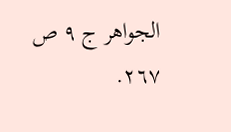الجواهر ج ٩ ص ٢٦٧.